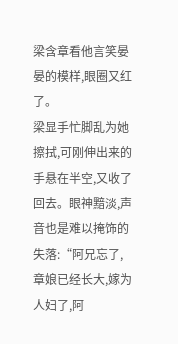梁含章看他言笑晏晏的模样,眼圈又红了。
梁显手忙脚乱为她擦拭,可刚伸出来的手悬在半空,又收了回去。眼神黯淡,声音也是难以掩饰的失落:“阿兄忘了,章娘已经长大,嫁为人妇了,阿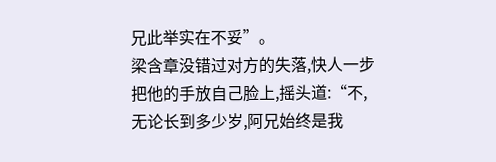兄此举实在不妥”。
梁含章没错过对方的失落,快人一步把他的手放自己脸上,摇头道:“不,无论长到多少岁,阿兄始终是我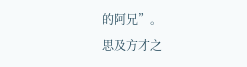的阿兄”。
思及方才之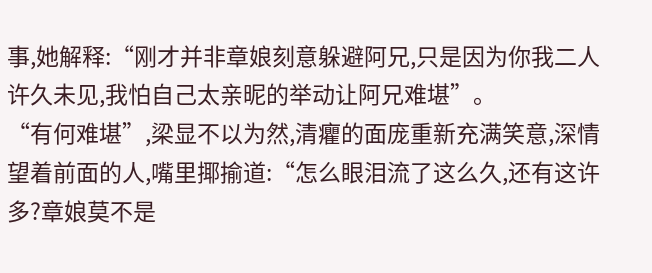事,她解释:“刚才并非章娘刻意躲避阿兄,只是因为你我二人许久未见,我怕自己太亲昵的举动让阿兄难堪”。
“有何难堪”,梁显不以为然,清癯的面庞重新充满笑意,深情望着前面的人,嘴里揶揄道:“怎么眼泪流了这么久,还有这许多?章娘莫不是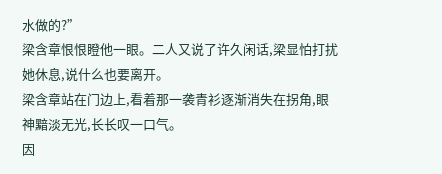水做的?”
梁含章恨恨瞪他一眼。二人又说了许久闲话,梁显怕打扰她休息,说什么也要离开。
梁含章站在门边上,看着那一袭青衫逐渐消失在拐角,眼神黯淡无光,长长叹一口气。
因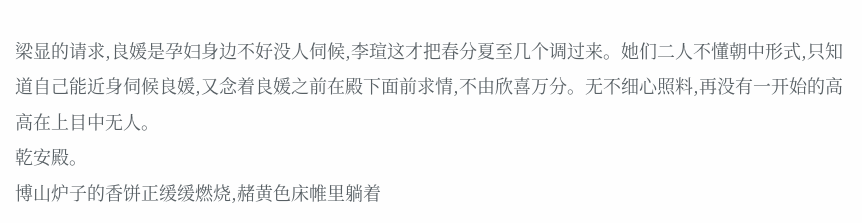梁显的请求,良媛是孕妇身边不好没人伺候,李瑄这才把春分夏至几个调过来。她们二人不懂朝中形式,只知道自己能近身伺候良媛,又念着良媛之前在殿下面前求情,不由欣喜万分。无不细心照料,再没有一开始的高高在上目中无人。
乾安殿。
博山炉子的香饼正缓缓燃烧,赭黄色床帷里躺着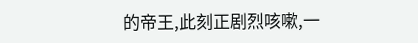的帝王,此刻正剧烈咳嗽,一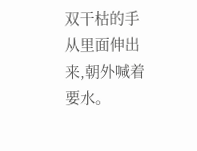双干枯的手从里面伸出来,朝外喊着要水。